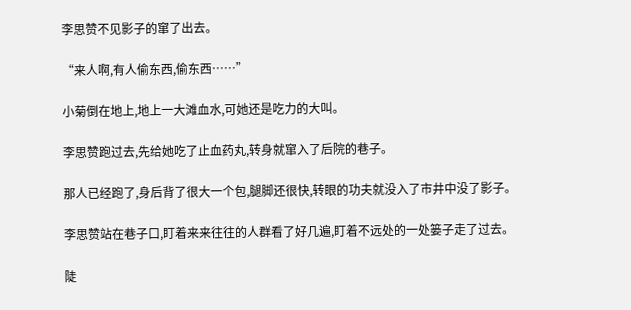李思赞不见影子的窜了出去。

“来人啊,有人偷东西,偷东西……”

小菊倒在地上,地上一大滩血水,可她还是吃力的大叫。

李思赞跑过去,先给她吃了止血药丸,转身就窜入了后院的巷子。

那人已经跑了,身后背了很大一个包,腿脚还很快,转眼的功夫就没入了市井中没了影子。

李思赞站在巷子口,盯着来来往往的人群看了好几遍,盯着不远处的一处篓子走了过去。

陡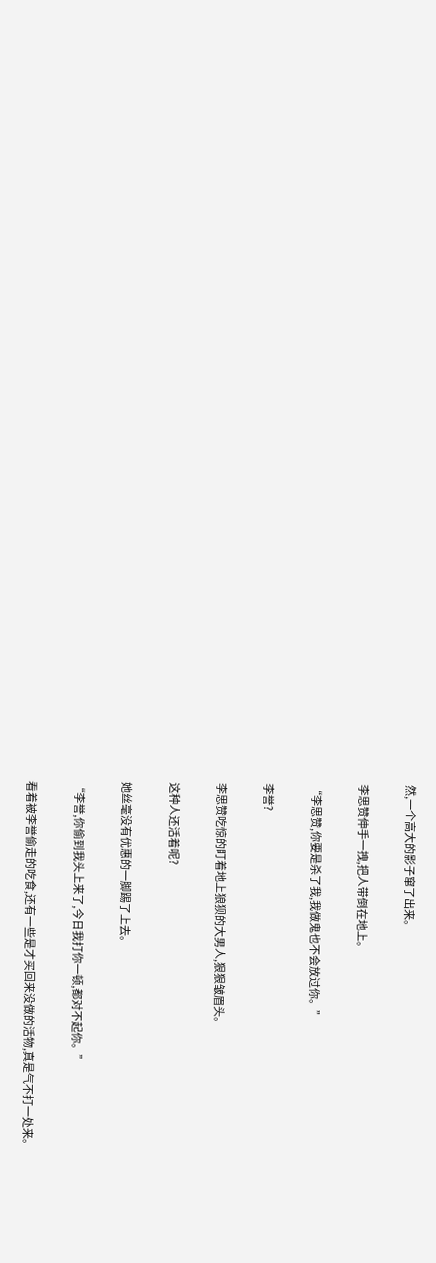然,一个高大的影子窜了出来。

李思赞伸手一拽,把人带倒在地上。

“李思赞,你要是杀了我,我做鬼也不会放过你。”

李誉?

李思赞吃惊的盯着地上狼狈的大男人,狠狠皱眉头。

这种人还活着呢?

她丝毫没有优惠的一脚踢了上去。

“李誉,你偷到我头上来了,今日我打你一顿,都对不起你。”

看着被李誉偷走的吃食,还有一些是才买回来没做的活物,真是气不打一处来。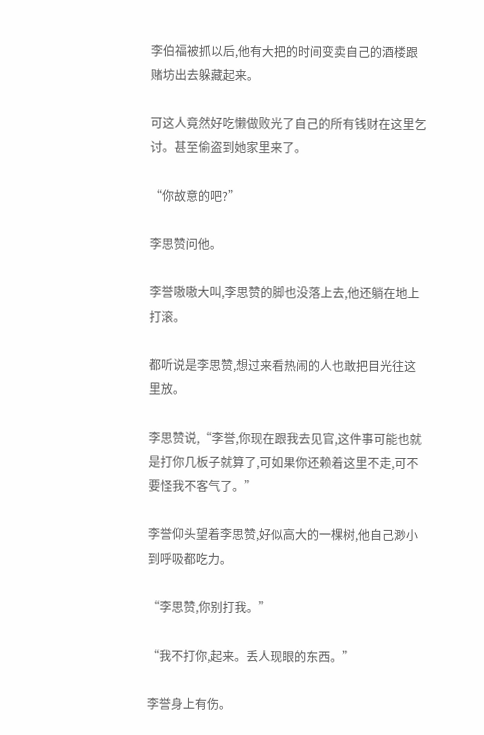李伯福被抓以后,他有大把的时间变卖自己的酒楼跟赌坊出去躲藏起来。

可这人竟然好吃懒做败光了自己的所有钱财在这里乞讨。甚至偷盗到她家里来了。

“你故意的吧?”

李思赞问他。

李誉嗷嗷大叫,李思赞的脚也没落上去,他还躺在地上打滚。

都听说是李思赞,想过来看热闹的人也敢把目光往这里放。

李思赞说,“李誉,你现在跟我去见官,这件事可能也就是打你几板子就算了,可如果你还赖着这里不走,可不要怪我不客气了。”

李誉仰头望着李思赞,好似高大的一棵树,他自己渺小到呼吸都吃力。

“李思赞,你别打我。”

“我不打你,起来。丢人现眼的东西。”

李誉身上有伤。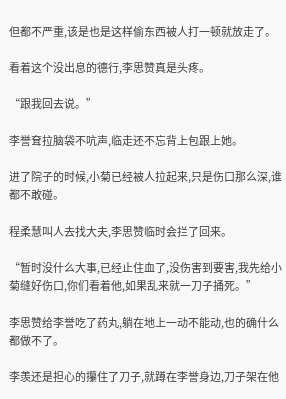但都不严重,该是也是这样偷东西被人打一顿就放走了。

看着这个没出息的德行,李思赞真是头疼。

“跟我回去说。”

李誉耷拉脑袋不吭声,临走还不忘背上包跟上她。

进了院子的时候,小菊已经被人拉起来,只是伤口那么深,谁都不敢碰。

程柔慧叫人去找大夫,李思赞临时会拦了回来。

“暂时没什么大事,已经止住血了,没伤害到要害,我先给小菊缝好伤口,你们看着他,如果乱来就一刀子捅死。”

李思赞给李誉吃了药丸,躺在地上一动不能动,也的确什么都做不了。

李羡还是担心的攥住了刀子,就蹲在李誉身边,刀子架在他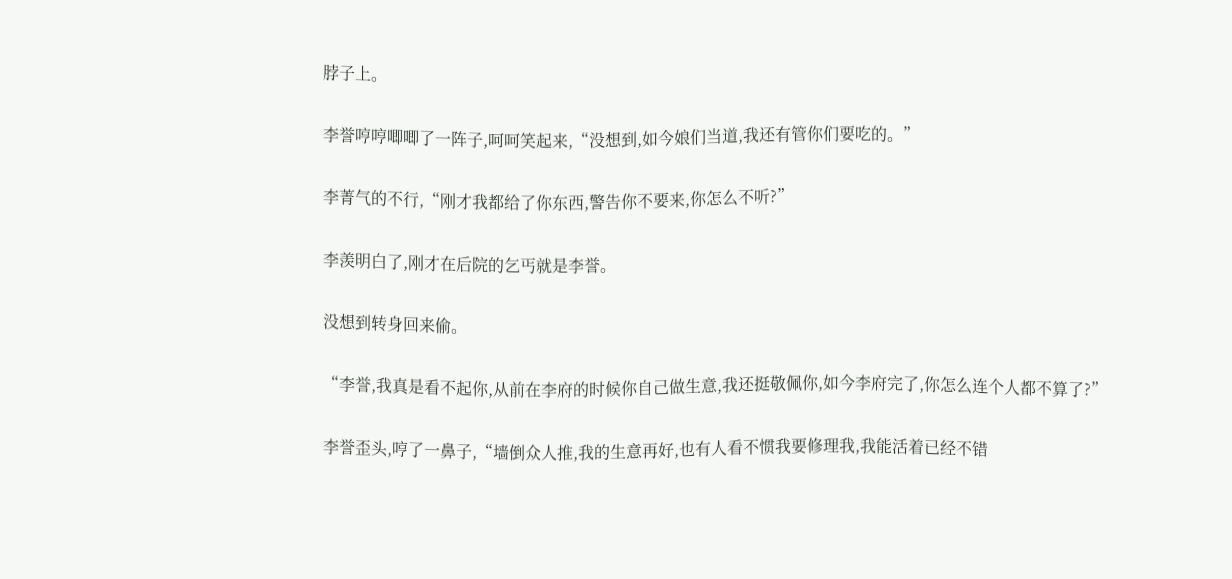脖子上。

李誉哼哼唧唧了一阵子,呵呵笑起来,“没想到,如今娘们当道,我还有管你们要吃的。”

李菁气的不行,“刚才我都给了你东西,警告你不要来,你怎么不听?”

李羡明白了,刚才在后院的乞丐就是李誉。

没想到转身回来偷。

“李誉,我真是看不起你,从前在李府的时候你自己做生意,我还挺敬佩你,如今李府完了,你怎么连个人都不算了?”

李誉歪头,哼了一鼻子,“墙倒众人推,我的生意再好,也有人看不惯我要修理我,我能活着已经不错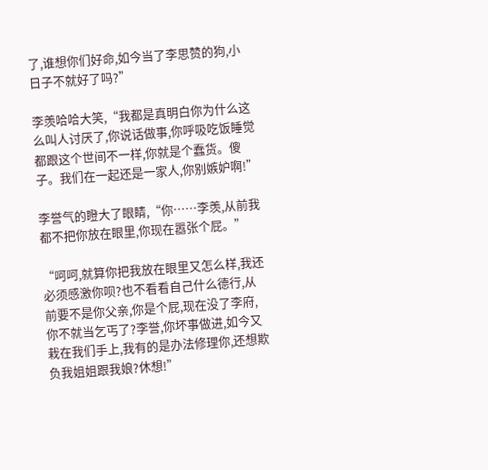了,谁想你们好命,如今当了李思赞的狗,小日子不就好了吗?”

李羡哈哈大笑,“我都是真明白你为什么这么叫人讨厌了,你说话做事,你呼吸吃饭睡觉都跟这个世间不一样,你就是个蠢货。傻子。我们在一起还是一家人,你别嫉妒啊!”

李誉气的瞪大了眼睛,“你……李羡,从前我都不把你放在眼里,你现在嚣张个屁。”

“呵呵,就算你把我放在眼里又怎么样,我还必须感激你呗?也不看看自己什么德行,从前要不是你父亲,你是个屁,现在没了李府,你不就当乞丐了?李誉,你坏事做进,如今又栽在我们手上,我有的是办法修理你,还想欺负我姐姐跟我娘?休想!”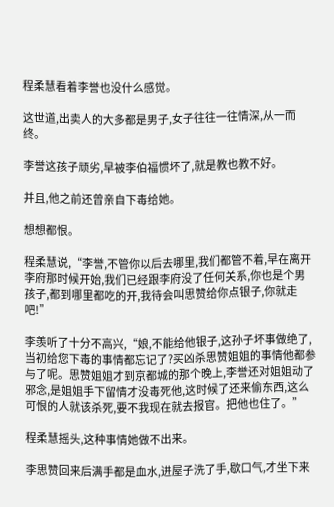程柔慧看着李誉也没什么感觉。

这世道,出卖人的大多都是男子,女子往往一往情深,从一而终。

李誉这孩子顽劣,早被李伯福惯坏了,就是教也教不好。

并且,他之前还曾亲自下毒给她。

想想都恨。

程柔慧说,“李誉,不管你以后去哪里,我们都管不着,早在离开李府那时候开始,我们已经跟李府没了任何关系,你也是个男孩子,都到哪里都吃的开,我待会叫思赞给你点银子,你就走吧!”

李羡听了十分不高兴,“娘,不能给他银子,这孙子坏事做绝了,当初给您下毒的事情都忘记了?买凶杀思赞姐姐的事情他都参与了呢。思赞姐姐才到京都城的那个晚上,李誉还对姐姐动了邪念,是姐姐手下留情才没毒死他,这时候了还来偷东西,这么可恨的人就该杀死,要不我现在就去报官。把他也住了。”

程柔慧摇头,这种事情她做不出来。

李思赞回来后满手都是血水,进屋子洗了手,歇口气,才坐下来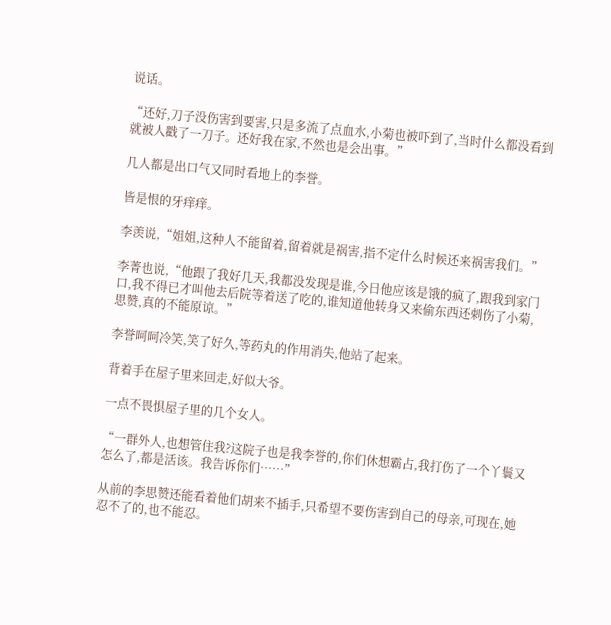说话。

“还好,刀子没伤害到要害,只是多流了点血水,小菊也被吓到了,当时什么都没看到就被人戳了一刀子。还好我在家,不然也是会出事。”

几人都是出口气又同时看地上的李誉。

皆是恨的牙痒痒。

李羡说,“姐姐,这种人不能留着,留着就是祸害,指不定什么时候还来祸害我们。”

李菁也说,“他跟了我好几天,我都没发现是谁,今日他应该是饿的疯了,跟我到家门口,我不得已才叫他去后院等着送了吃的,谁知道他转身又来偷东西还刺伤了小菊,思赞,真的不能原谅。”

李誉呵呵冷笑,笑了好久,等药丸的作用消失,他站了起来。

背着手在屋子里来回走,好似大爷。

一点不畏惧屋子里的几个女人。

“一群外人,也想管住我?这院子也是我李誉的,你们休想霸占,我打伤了一个丫鬟又怎么了,都是活该。我告诉你们……”

从前的李思赞还能看着他们胡来不插手,只希望不要伤害到自己的母亲,可现在,她忍不了的,也不能忍。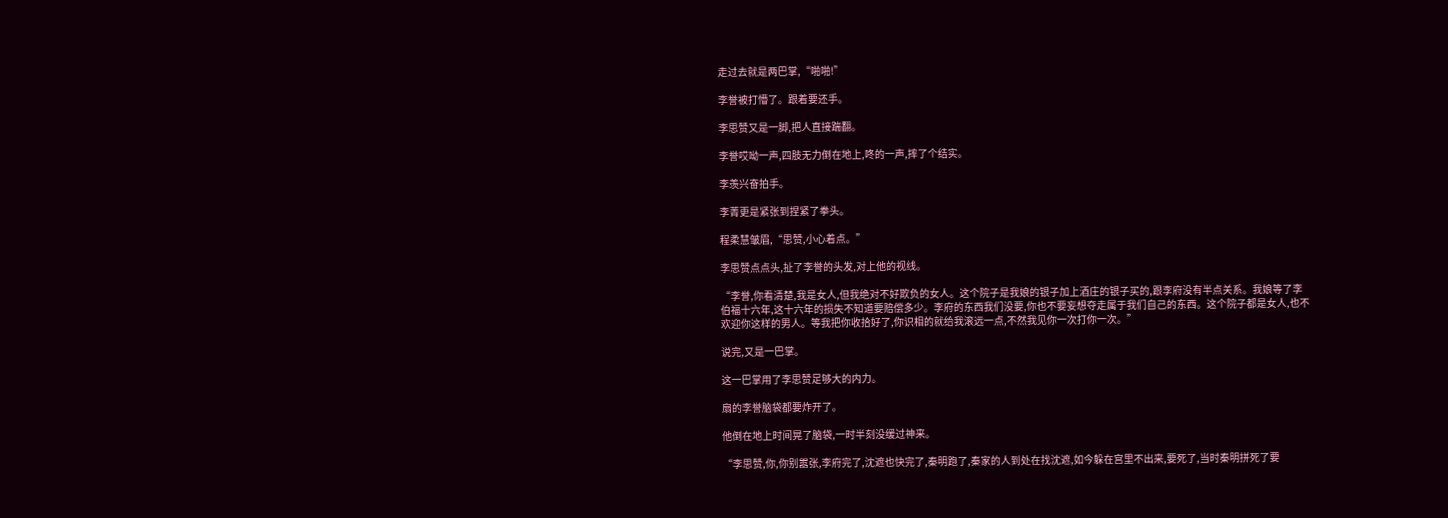走过去就是两巴掌,“啪啪!”

李誉被打懵了。跟着要还手。

李思赞又是一脚,把人直接踹翻。

李誉哎呦一声,四肢无力倒在地上,咚的一声,摔了个结实。

李羡兴奋拍手。

李菁更是紧张到捏紧了拳头。

程柔慧皱眉,“思赞,小心着点。”

李思赞点点头,扯了李誉的头发,对上他的视线。

“李誉,你看清楚,我是女人,但我绝对不好欺负的女人。这个院子是我娘的银子加上酒庄的银子买的,跟李府没有半点关系。我娘等了李伯福十六年,这十六年的损失不知道要赔偿多少。李府的东西我们没要,你也不要妄想夺走属于我们自己的东西。这个院子都是女人,也不欢迎你这样的男人。等我把你收拾好了,你识相的就给我滚远一点,不然我见你一次打你一次。”

说完,又是一巴掌。

这一巴掌用了李思赞足够大的内力。

扇的李誉脑袋都要炸开了。

他倒在地上时间晃了脑袋,一时半刻没缓过神来。

“李思赞,你,你别嚣张,李府完了,沈遮也快完了,秦明跑了,秦家的人到处在找沈遮,如今躲在宫里不出来,要死了,当时秦明拼死了要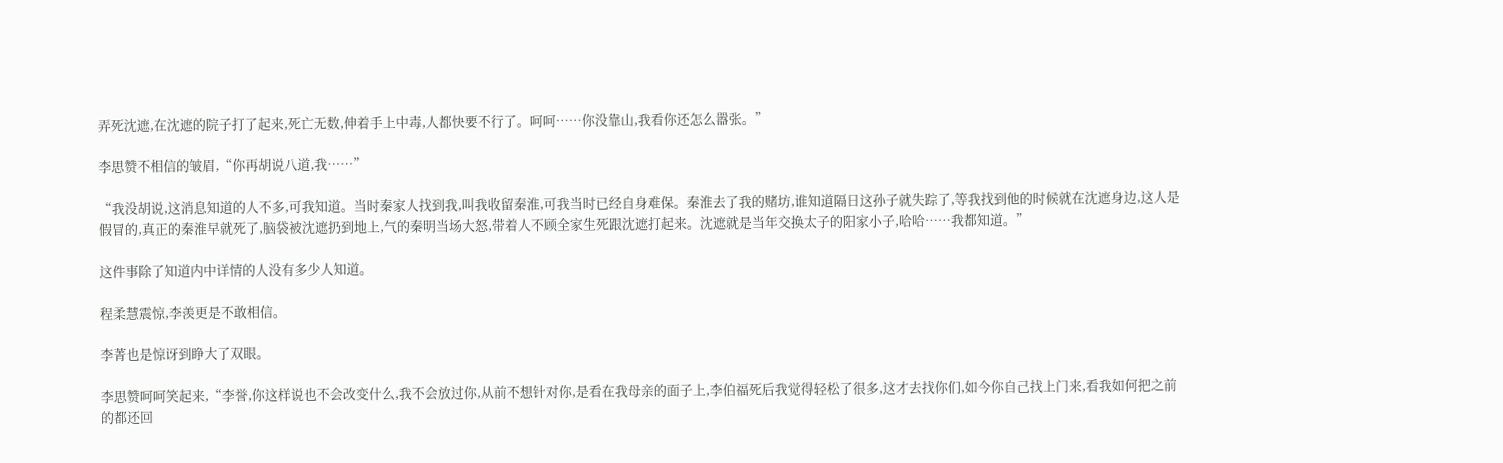弄死沈遮,在沈遮的院子打了起来,死亡无数,伸着手上中毒,人都快要不行了。呵呵……你没靠山,我看你还怎么嚣张。”

李思赞不相信的皱眉,“你再胡说八道,我……”

“我没胡说,这消息知道的人不多,可我知道。当时秦家人找到我,叫我收留秦淮,可我当时已经自身难保。秦淮去了我的赌坊,谁知道隔日这孙子就失踪了,等我找到他的时候就在沈遮身边,这人是假冒的,真正的秦淮早就死了,脑袋被沈遮扔到地上,气的秦明当场大怒,带着人不顾全家生死跟沈遮打起来。沈遮就是当年交换太子的阳家小子,哈哈……我都知道。”

这件事除了知道内中详情的人没有多少人知道。

程柔慧震惊,李羡更是不敢相信。

李菁也是惊讶到睁大了双眼。

李思赞呵呵笑起来,“李誉,你这样说也不会改变什么,我不会放过你,从前不想针对你,是看在我母亲的面子上,李伯福死后我觉得轻松了很多,这才去找你们,如今你自己找上门来,看我如何把之前的都还回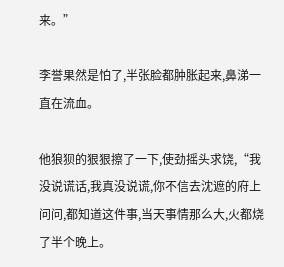来。”

李誉果然是怕了,半张脸都肿胀起来,鼻涕一直在流血。

他狼狈的狠狠擦了一下,使劲摇头求饶,“我没说谎话,我真没说谎,你不信去沈遮的府上问问,都知道这件事,当天事情那么大,火都烧了半个晚上。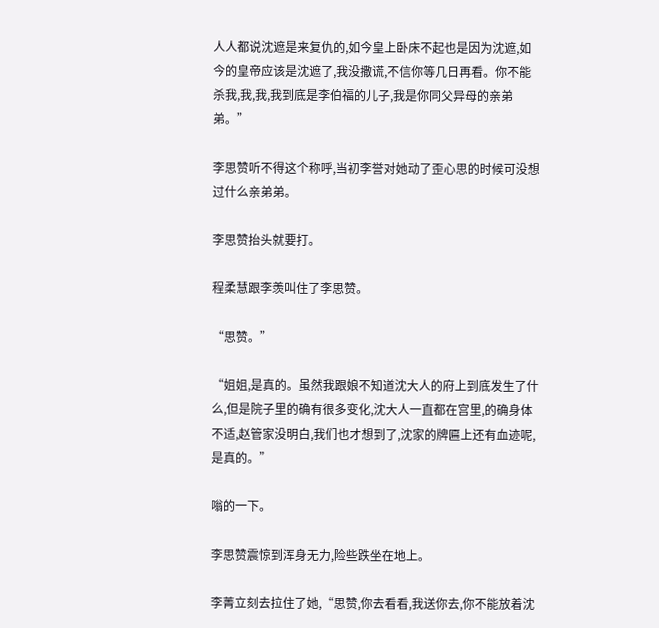人人都说沈遮是来复仇的,如今皇上卧床不起也是因为沈遮,如今的皇帝应该是沈遮了,我没撒谎,不信你等几日再看。你不能杀我,我,我,我到底是李伯福的儿子,我是你同父异母的亲弟弟。”

李思赞听不得这个称呼,当初李誉对她动了歪心思的时候可没想过什么亲弟弟。

李思赞抬头就要打。

程柔慧跟李羡叫住了李思赞。

“思赞。”

“姐姐,是真的。虽然我跟娘不知道沈大人的府上到底发生了什么,但是院子里的确有很多变化,沈大人一直都在宫里,的确身体不适,赵管家没明白,我们也才想到了,沈家的牌匾上还有血迹呢,是真的。”

嗡的一下。

李思赞震惊到浑身无力,险些跌坐在地上。

李菁立刻去拉住了她,“思赞,你去看看,我送你去,你不能放着沈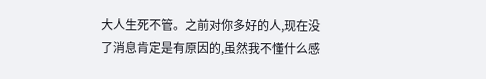大人生死不管。之前对你多好的人,现在没了消息肯定是有原因的,虽然我不懂什么感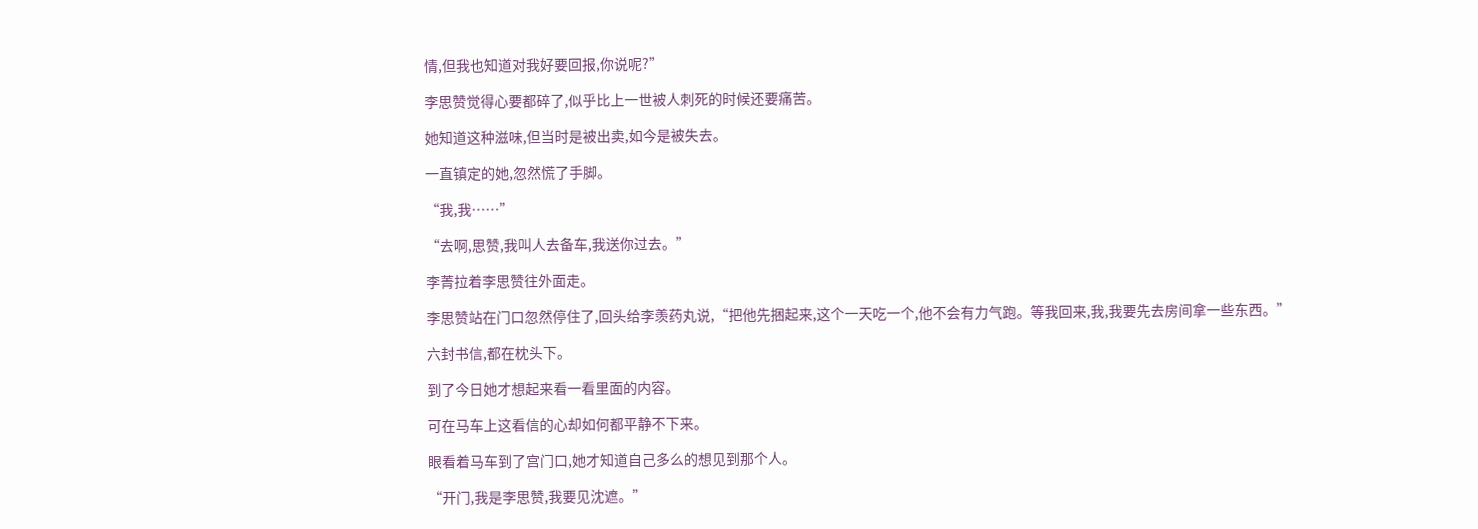情,但我也知道对我好要回报,你说呢?”

李思赞觉得心要都碎了,似乎比上一世被人刺死的时候还要痛苦。

她知道这种滋味,但当时是被出卖,如今是被失去。

一直镇定的她,忽然慌了手脚。

“我,我……”

“去啊,思赞,我叫人去备车,我送你过去。”

李菁拉着李思赞往外面走。

李思赞站在门口忽然停住了,回头给李羡药丸说,“把他先捆起来,这个一天吃一个,他不会有力气跑。等我回来,我,我要先去房间拿一些东西。”

六封书信,都在枕头下。

到了今日她才想起来看一看里面的内容。

可在马车上这看信的心却如何都平静不下来。

眼看着马车到了宫门口,她才知道自己多么的想见到那个人。

“开门,我是李思赞,我要见沈遮。”